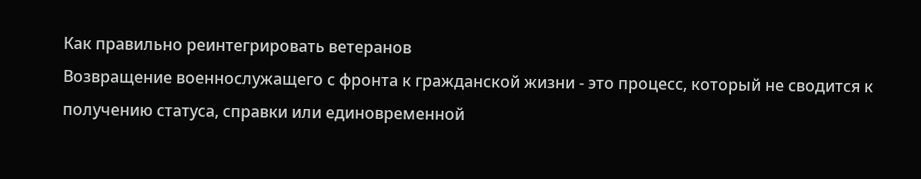Как правильно реинтегрировать ветеранов
Возвращение военнослужащего с фронта к гражданской жизни - это процесс, который не сводится к получению статуса, справки или единовременной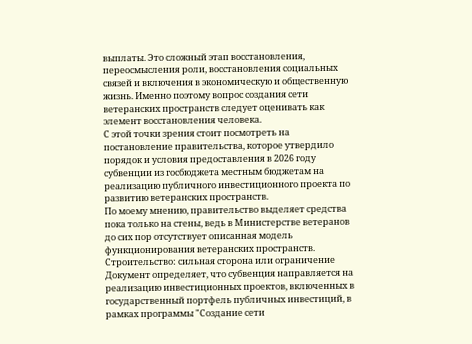выплаты. Это сложный этап восстановления, переосмысления роли, восстановления социальных связей и включения в экономическую и общественную жизнь. Именно поэтому вопрос создания сети ветеранских пространств следует оценивать как элемент восстановления человека.
С этой точки зрения стоит посмотреть на постановление правительства, которое утвердило порядок и условия предоставления в 2026 году субвенции из госбюджета местным бюджетам на реализацию публичного инвестиционного проекта по развитию ветеранских пространств.
По моему мнению, правительство выделяет средства пока только на стены, ведь в Министерстве ветеранов до сих пор отсутствует описанная модель функционирования ветеранских пространств.
Строительство: сильная сторона или ограничение
Документ определяет, что субвенция направляется на реализацию инвестиционных проектов, включенных в государственный портфель публичных инвестиций, в рамках программы "Создание сети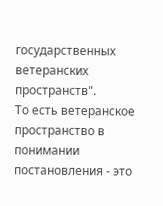государственных ветеранских пространств".
То есть ветеранское пространство в понимании постановления - это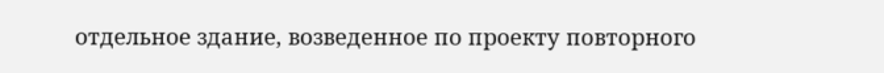отдельное здание, возведенное по проекту повторного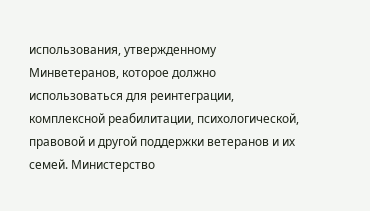использования, утвержденному Минветеранов, которое должно использоваться для реинтеграции, комплексной реабилитации, психологической, правовой и другой поддержки ветеранов и их семей. Министерство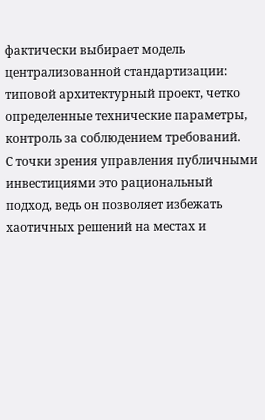фактически выбирает модель централизованной стандартизации: типовой архитектурный проект, четко определенные технические параметры, контроль за соблюдением требований.
С точки зрения управления публичными инвестициями это рациональный подход, ведь он позволяет избежать хаотичных решений на местах и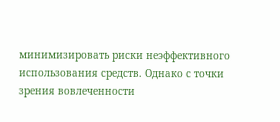минимизировать риски неэффективного использования средств. Однако с точки зрения вовлеченности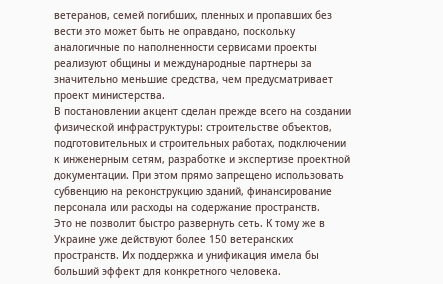ветеранов, семей погибших, пленных и пропавших без вести это может быть не оправдано, поскольку аналогичные по наполненности сервисами проекты реализуют общины и международные партнеры за значительно меньшие средства, чем предусматривает проект министерства.
В постановлении акцент сделан прежде всего на создании физической инфраструктуры: строительстве объектов, подготовительных и строительных работах, подключении к инженерным сетям, разработке и экспертизе проектной документации. При этом прямо запрещено использовать субвенцию на реконструкцию зданий, финансирование персонала или расходы на содержание пространств.
Это не позволит быстро развернуть сеть. К тому же в Украине уже действуют более 150 ветеранских пространств. Их поддержка и унификация имела бы больший эффект для конкретного человека.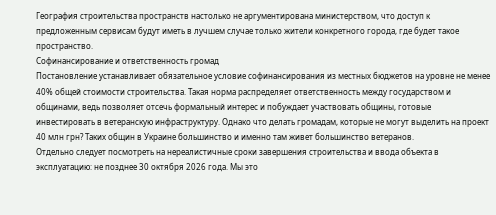География строительства пространств настолько не аргументирована министерством, что доступ к предложенным сервисам будут иметь в лучшем случае только жители конкретного города, где будет такое пространство.
Софинансирование и ответственность громад
Постановление устанавливает обязательное условие софинансирования из местных бюджетов на уровне не менее 40% общей стоимости строительства. Такая норма распределяет ответственность между государством и общинами, ведь позволяет отсечь формальный интерес и побуждает участвовать общины, готовые инвестировать в ветеранскую инфраструктуру. Однако что делать громадам, которые не могут выделить на проект 40 млн грн? Таких общин в Украине большинство и именно там живет большинство ветеранов.
Отдельно следует посмотреть на нереалистичные сроки завершения строительства и ввода объекта в эксплуатацию: не позднее 30 октября 2026 года. Мы это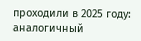проходили в 2025 году: аналогичный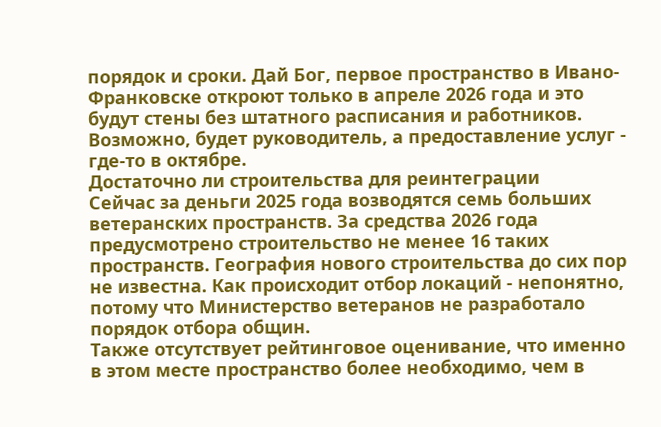порядок и сроки. Дай Бог, первое пространство в Ивано-Франковске откроют только в апреле 2026 года и это будут стены без штатного расписания и работников. Возможно, будет руководитель, а предоставление услуг - где-то в октябре.
Достаточно ли строительства для реинтеграции
Сейчас за деньги 2025 года возводятся семь больших ветеранских пространств. За средства 2026 года предусмотрено строительство не менее 16 таких пространств. География нового строительства до сих пор не известна. Как происходит отбор локаций - непонятно, потому что Министерство ветеранов не разработало порядок отбора общин.
Также отсутствует рейтинговое оценивание, что именно в этом месте пространство более необходимо, чем в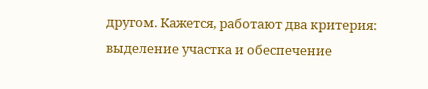другом. Кажется, работают два критерия: выделение участка и обеспечение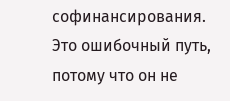софинансирования. Это ошибочный путь, потому что он не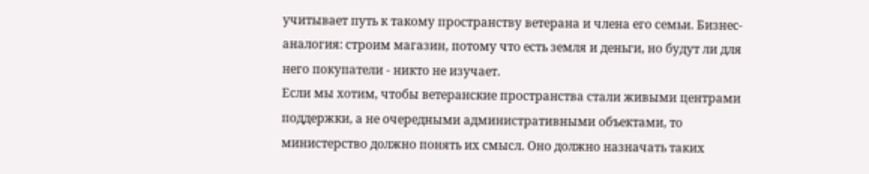учитывает путь к такому пространству ветерана и члена его семьи. Бизнес-аналогия: строим магазин, потому что есть земля и деньги, но будут ли для него покупатели - никто не изучает.
Если мы хотим, чтобы ветеранские пространства стали живыми центрами поддержки, а не очередными административными объектами, то министерство должно понять их смысл. Оно должно назначать таких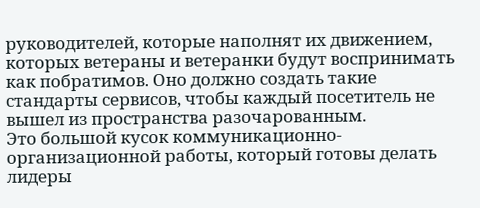руководителей, которые наполнят их движением, которых ветераны и ветеранки будут воспринимать как побратимов. Оно должно создать такие стандарты сервисов, чтобы каждый посетитель не вышел из пространства разочарованным.
Это большой кусок коммуникационно-организационной работы, который готовы делать лидеры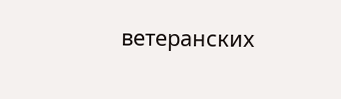ветеранских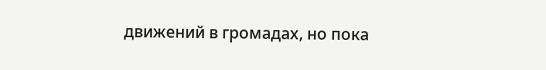движений в громадах, но пока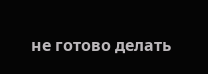не готово делать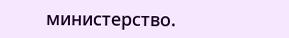министерство.